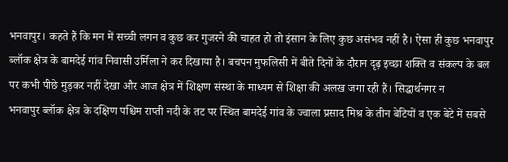भनवापुर। कहते हैं कि मन में सच्ची लगन व कुछ कर गुजरने की चाहत हो तो इंसान के लिए कुछ असंभव नहीं है। ऐसा ही कुछ भनवापुर ब्लॉक क्षेत्र के बामदेई गांव निवासी उर्मिला ने कर दिखाया है। बचपन मुफलिसी में बीते दिनों के दौरान दृढ़ इच्छा शक्ति व संकल्प के बल पर कभी पीछे मुड़कर नहीं देखा और आज क्षेत्र में शिक्षण संस्था के माध्यम से शिक्षा की अलख जगा रही हैं। सिद्धार्थनगर न
भनवापुर ब्लॉक क्षेत्र के दक्षिण पश्चिम राप्ती नदी के तट पर स्थित बामदेई गांव के ज्वाला प्रसाद मिश्र के तीन बेटियों व एक बेटे में सबसे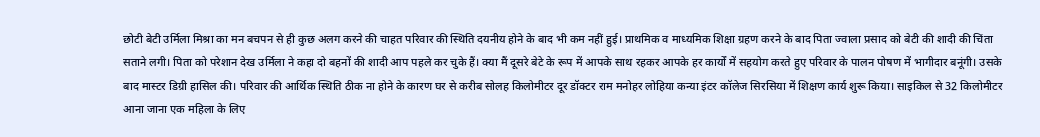छोटी बेटी उर्मिला मिश्रा का मन बचपन से ही कुछ अलग करने की चाहत परिवार की स्थिति दयनीय होने के बाद भी कम नहीं हुई। प्राथमिक व माध्यमिक शिक्षा ग्रहण करने के बाद पिता ज्वाला प्रसाद को बेटी की शादी की चिंता सताने लगी। पिता को परेशान देख उर्मिला ने कहा दो बहनों की शादी आप पहले कर चुके हैं। क्या मैं दूसरे बेटे के रूप में आपके साथ रहकर आपके हर कार्यों में सहयोग करते हुए परिवार के पालन पोषण में भागीदार बनूंगी। उसके बाद मास्टर डिग्री हासिल की। परिवार की आर्थिक स्थिति ठीक ना होने के कारण घर से करीब सोलह किलोमीटर दूर डॉक्टर राम मनोहर लोहिया कन्या इंटर कॉलेज सिरसिया में शिक्षण कार्य शुरू किया। साइकिल से 32 किलोमीटर आना जाना एक महिला के लिए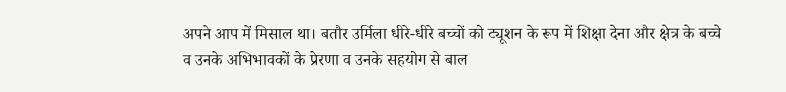अपने आप में मिसाल था। बतौर उर्मिला धीरे-धीरे बच्चों को ट्यूशन के रूप में शिक्षा देना और क्षेत्र के बच्चे व उनके अभिभावकों के प्रेरणा व उनके सहयोग से बाल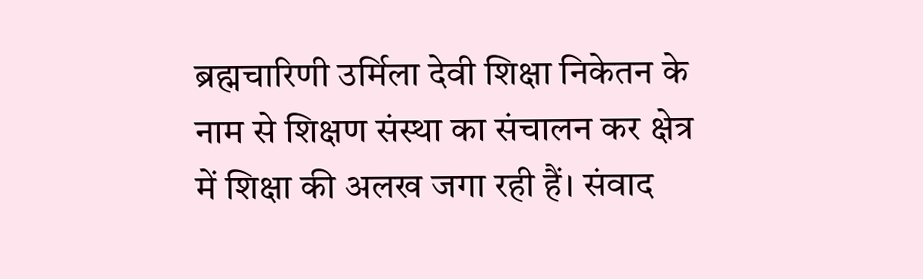ब्रह्मचारिणी उर्मिला देवी शिक्षा निकेतन के नाम से शिक्षण संस्था का संचालन कर क्षेत्र में शिक्षा की अलख जगा रही हैं। संवाद